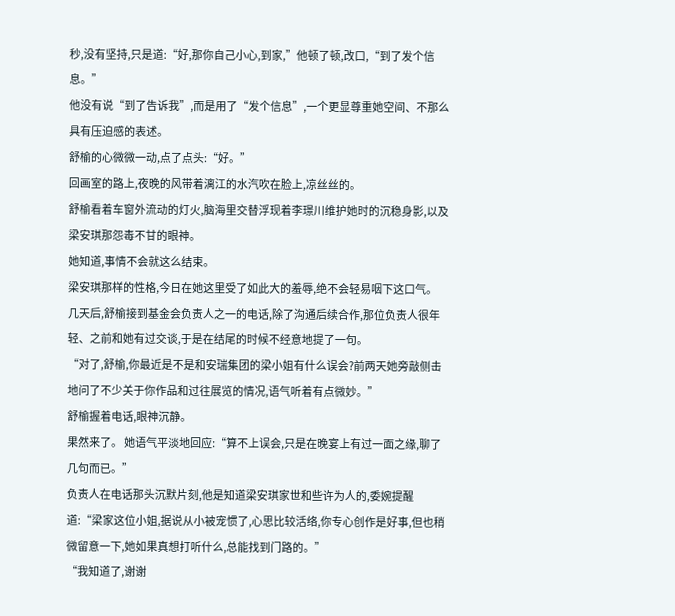秒,没有坚持,只是道:“好,那你自己小心,到家,”他顿了顿,改口,“到了发个信息。”
他没有说“到了告诉我”,而是用了“发个信息”,一个更显尊重她空间、不那么具有压迫感的表述。
舒榆的心微微一动,点了点头:“好。”
回画室的路上,夜晚的风带着漓江的水汽吹在脸上,凉丝丝的。
舒榆看着车窗外流动的灯火,脑海里交替浮现着李璟川维护她时的沉稳身影,以及梁安琪那怨毒不甘的眼神。
她知道,事情不会就这么结束。
梁安琪那样的性格,今日在她这里受了如此大的羞辱,绝不会轻易咽下这口气。
几天后,舒榆接到基金会负责人之一的电话,除了沟通后续合作,那位负责人很年轻、之前和她有过交谈,于是在结尾的时候不经意地提了一句。
“对了,舒榆,你最近是不是和安瑞集团的梁小姐有什么误会?前两天她旁敲侧击地问了不少关于你作品和过往展览的情况,语气听着有点微妙。”
舒榆握着电话,眼神沉静。
果然来了。 她语气平淡地回应:“算不上误会,只是在晚宴上有过一面之缘,聊了几句而已。”
负责人在电话那头沉默片刻,他是知道梁安琪家世和些许为人的,委婉提醒道:“梁家这位小姐,据说从小被宠惯了,心思比较活络,你专心创作是好事,但也稍微留意一下,她如果真想打听什么,总能找到门路的。”
“我知道了,谢谢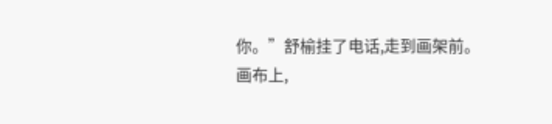你。”舒榆挂了电话,走到画架前。
画布上,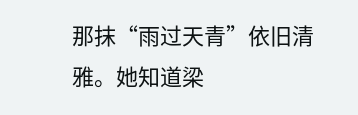那抹“雨过天青”依旧清雅。她知道梁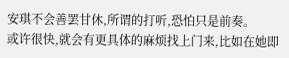安琪不会善罢甘休,所谓的打听,恐怕只是前奏。
或许很快,就会有更具体的麻烦找上门来,比如在她即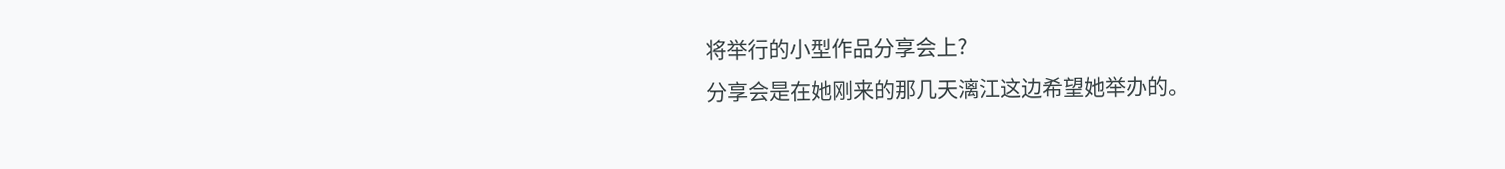将举行的小型作品分享会上?
分享会是在她刚来的那几天漓江这边希望她举办的。